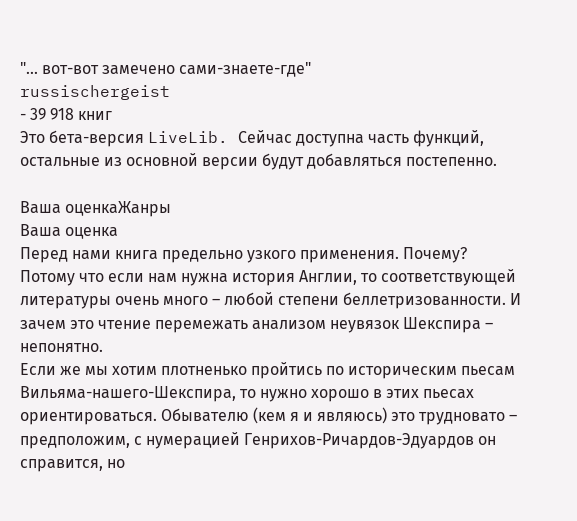"... вот-вот замечено сами-знаете-где"
russischergeist
- 39 918 книг
Это бета-версия LiveLib. Сейчас доступна часть функций, остальные из основной версии будут добавляться постепенно.

Ваша оценкаЖанры
Ваша оценка
Перед нами книга предельно узкого применения. Почему?
Потому что если нам нужна история Англии, то соответствующей литературы очень много – любой степени беллетризованности. И зачем это чтение перемежать анализом неувязок Шекспира – непонятно.
Если же мы хотим плотненько пройтись по историческим пьесам Вильяма-нашего-Шекспира, то нужно хорошо в этих пьесах ориентироваться. Обывателю (кем я и являюсь) это трудновато – предположим, с нумерацией Генрихов-Ричардов-Эдуардов он справится, но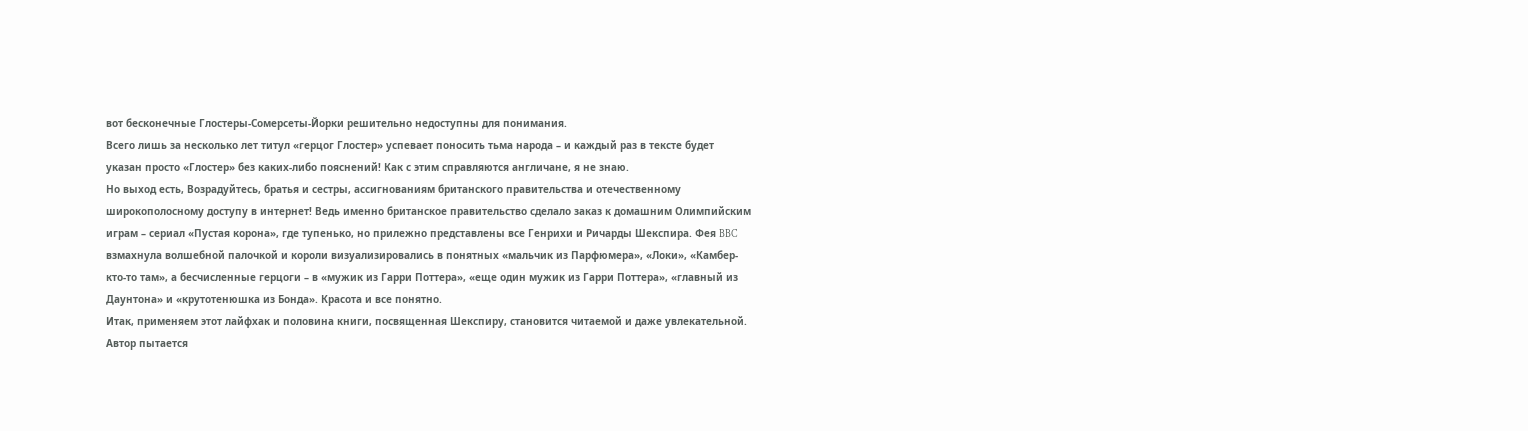вот бесконечные Глостеры-Сомерсеты-Йорки решительно недоступны для понимания.
Всего лишь за несколько лет титул «герцог Глостер» успевает поносить тьма народа – и каждый раз в тексте будет указан просто «Глостер» без каких-либо пояснений! Как с этим справляются англичане, я не знаю.
Но выход есть, Возрадуйтесь, братья и сестры, ассигнованиям британского правительства и отечественному широкополосному доступу в интернет! Ведь именно британское правительство сделало заказ к домашним Олимпийским играм – сериал «Пустая корона», где тупенько, но прилежно представлены все Генрихи и Ричарды Шекспира. Фея BBC взмахнула волшебной палочкой и короли визуализировались в понятных «мальчик из Парфюмера», «Локи», «Камбер-кто-то там», а бесчисленные герцоги – в «мужик из Гарри Поттера», «еще один мужик из Гарри Поттера», «главный из Даунтона» и «крутотенюшка из Бонда». Красота и все понятно.
Итак, применяем этот лайфхак и половина книги, посвященная Шекспиру, становится читаемой и даже увлекательной.
Автор пытается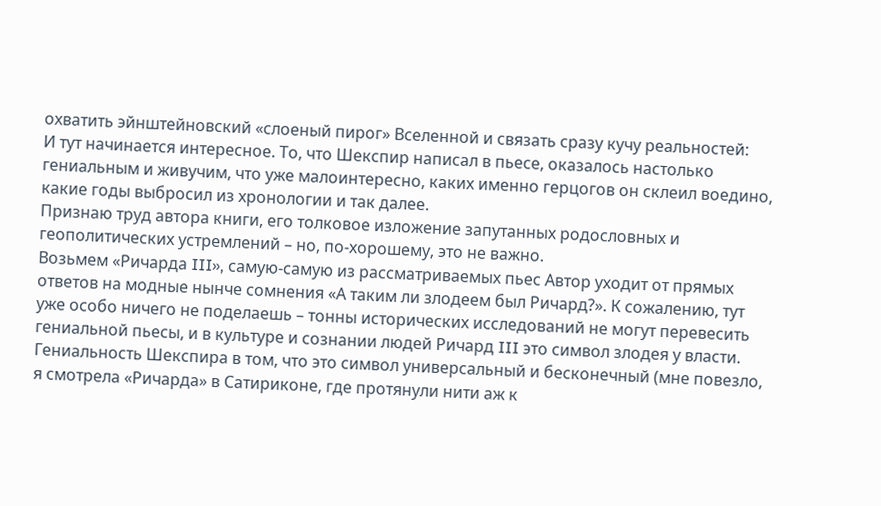охватить эйнштейновский «слоеный пирог» Вселенной и связать сразу кучу реальностей:
И тут начинается интересное. То, что Шекспир написал в пьесе, оказалось настолько гениальным и живучим, что уже малоинтересно, каких именно герцогов он склеил воедино, какие годы выбросил из хронологии и так далее.
Признаю труд автора книги, его толковое изложение запутанных родословных и геополитических устремлений – но, по-хорошему, это не важно.
Возьмем «Ричарда III», самую-самую из рассматриваемых пьес Автор уходит от прямых ответов на модные нынче сомнения «А таким ли злодеем был Ричард?». К сожалению, тут уже особо ничего не поделаешь – тонны исторических исследований не могут перевесить гениальной пьесы, и в культуре и сознании людей Ричард III это символ злодея у власти. Гениальность Шекспира в том, что это символ универсальный и бесконечный (мне повезло, я смотрела «Ричарда» в Сатириконе, где протянули нити аж к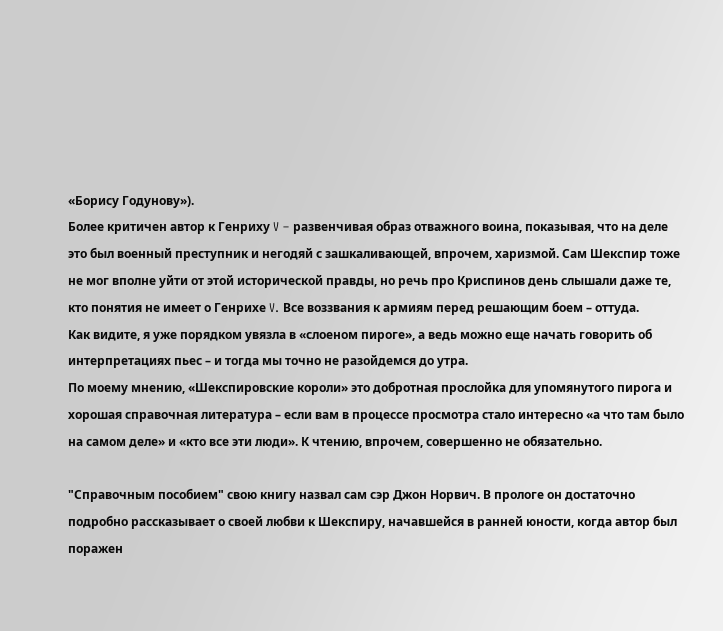«Борису Годунову»).
Более критичен автор к Генриху V – развенчивая образ отважного воина, показывая, что на деле это был военный преступник и негодяй с зашкаливающей, впрочем, харизмой. Сам Шекспир тоже не мог вполне уйти от этой исторической правды, но речь про Криспинов день слышали даже те, кто понятия не имеет о Генрихе V. Все воззвания к армиям перед решающим боем – оттуда.
Как видите, я уже порядком увязла в «слоеном пироге», а ведь можно еще начать говорить об интерпретациях пьес – и тогда мы точно не разойдемся до утра.
По моему мнению, «Шекспировские короли» это добротная прослойка для упомянутого пирога и хорошая справочная литература – если вам в процессе просмотра стало интересно «а что там было на самом деле» и «кто все эти люди». К чтению, впрочем, совершенно не обязательно.

"Справочным пособием" свою книгу назвал сам сэр Джон Норвич. В прологе он достаточно подробно рассказывает о своей любви к Шекспиру, начавшейся в ранней юности, когда автор был поражен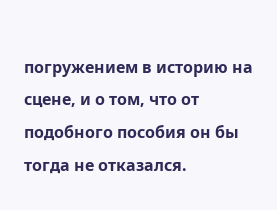погружением в историю на сцене, и о том, что от подобного пособия он бы тогда не отказался.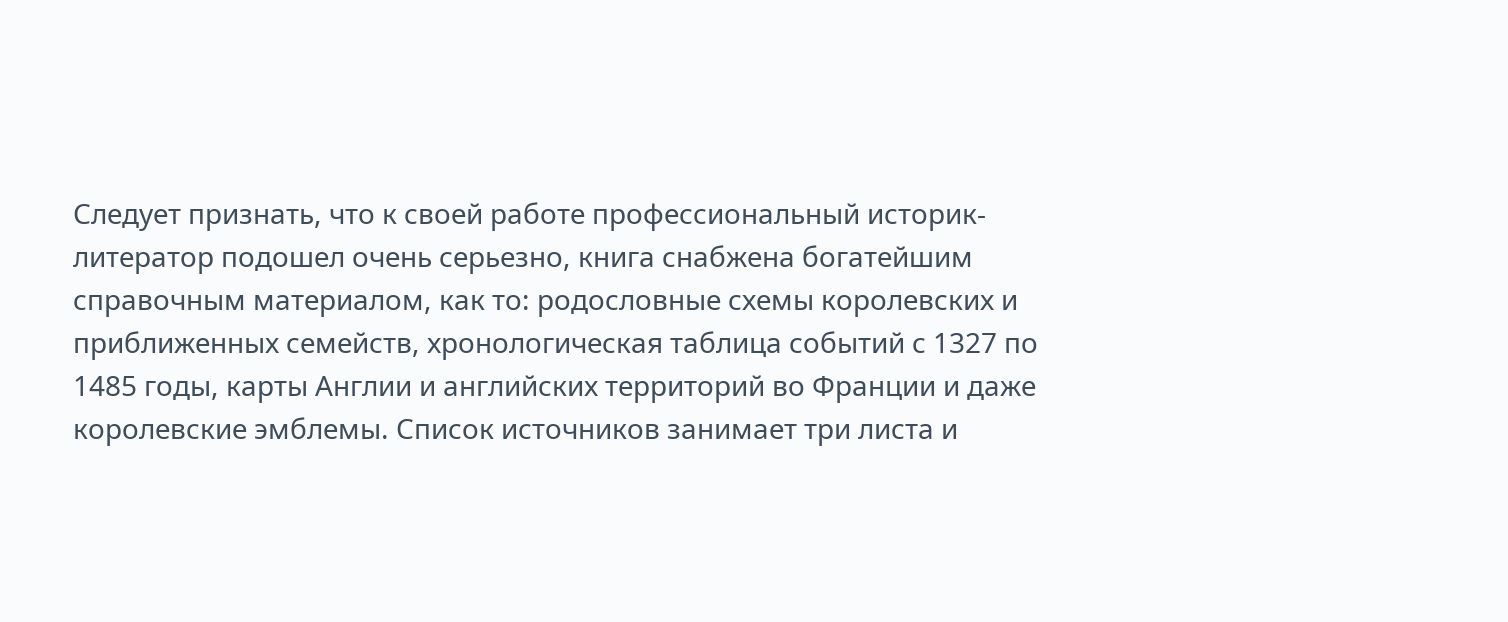Следует признать, что к своей работе профессиональный историк-литератор подошел очень серьезно, книга снабжена богатейшим справочным материалом, как то: родословные схемы королевских и приближенных семейств, хронологическая таблица событий с 1327 по 1485 годы, карты Англии и английских территорий во Франции и даже королевские эмблемы. Список источников занимает три листа и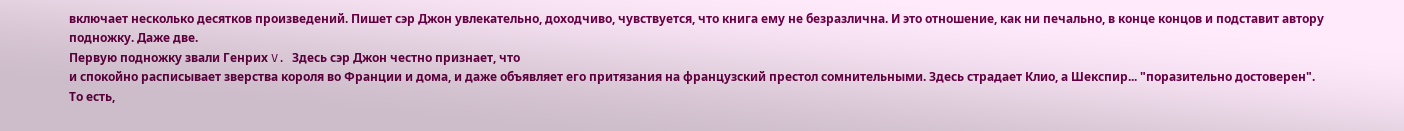включает несколько десятков произведений. Пишет сэр Джон увлекательно, доходчиво, чувствуется, что книга ему не безразлична. И это отношение, как ни печально, в конце концов и подставит автору подножку. Даже две.
Первую подножку звали Генрих V. Здесь сэр Джон честно признает, что
и спокойно расписывает зверства короля во Франции и дома, и даже объявляет его притязания на французский престол сомнительными. Здесь страдает Клио, а Шекспир... "поразительно достоверен".
То есть,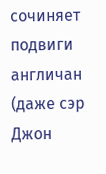сочиняет подвиги англичан (даже сэр Джон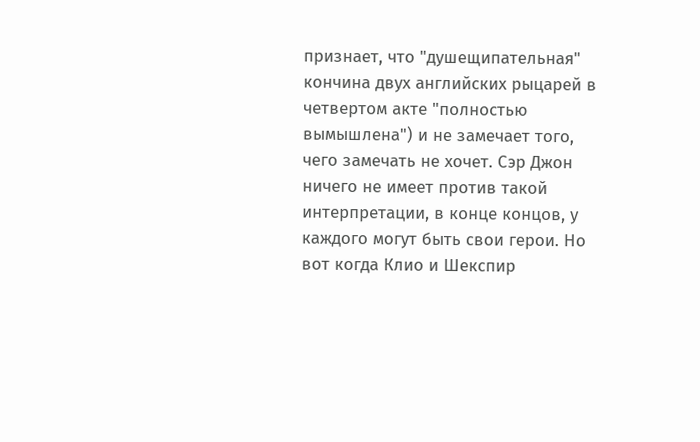признает, что "душещипательная" кончина двух английских рыцарей в четвертом акте "полностью вымышлена") и не замечает того, чего замечать не хочет. Сэр Джон ничего не имеет против такой интерпретации, в конце концов, у каждого могут быть свои герои. Но вот когда Клио и Шекспир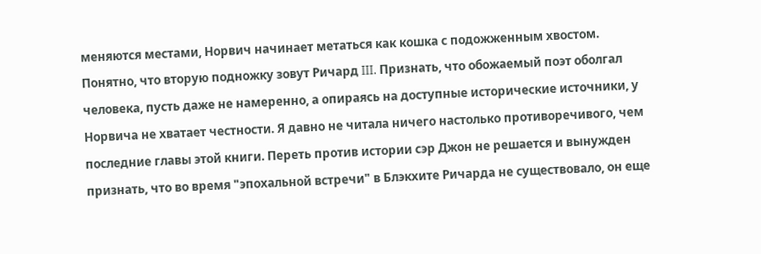меняются местами, Норвич начинает метаться как кошка с подожженным хвостом.
Понятно, что вторую подножку зовут Ричард III. Признать, что обожаемый поэт оболгал человека, пусть даже не намеренно, а опираясь на доступные исторические источники, у Норвича не хватает честности. Я давно не читала ничего настолько противоречивого, чем последние главы этой книги. Переть против истории сэр Джон не решается и вынужден признать, что во время "эпохальной встречи" в Блэкхите Ричарда не существовало, он еще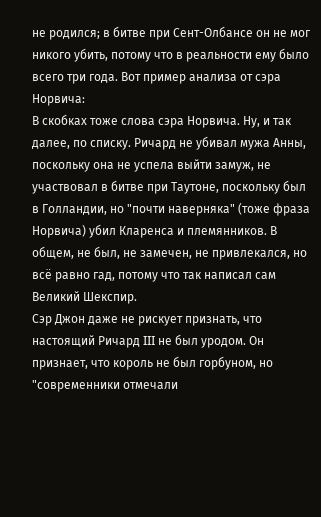не родился; в битве при Сент-Олбансе он не мог никого убить, потому что в реальности ему было всего три года. Вот пример анализа от сэра Норвича:
В скобках тоже слова сэра Норвича. Ну, и так далее, по списку. Ричард не убивал мужа Анны, поскольку она не успела выйти замуж, не участвовал в битве при Таутоне, поскольку был в Голландии, но "почти наверняка" (тоже фраза Норвича) убил Кларенса и племянников. В общем, не был, не замечен, не привлекался, но всё равно гад, потому что так написал сам Великий Шекспир.
Сэр Джон даже не рискует признать, что настоящий Ричард III не был уродом. Он признает, что король не был горбуном, но "современники отмечали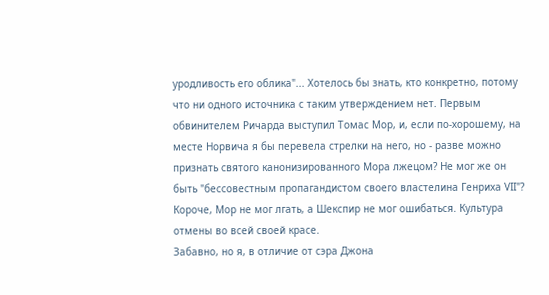уродливость его облика"... Хотелось бы знать, кто конкретно, потому что ни одного источника с таким утверждением нет. Первым обвинителем Ричарда выступил Томас Мор, и, если по-хорошему, на месте Норвича я бы перевела стрелки на него, но - разве можно признать святого канонизированного Мора лжецом? Не мог же он быть "бессовестным пропагандистом своего властелина Генриха VII"? Короче, Мор не мог лгать, а Шекспир не мог ошибаться. Культура отмены во всей своей красе.
Забавно, но я, в отличие от сэра Джона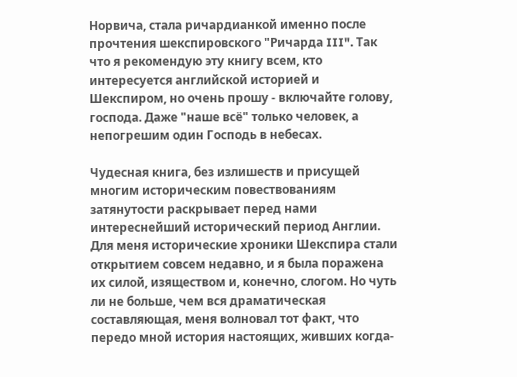Норвича, стала ричардианкой именно после прочтения шекспировского "Ричарда III". Так что я рекомендую эту книгу всем, кто интересуется английской историей и Шекспиром, но очень прошу - включайте голову, господа. Даже "наше всё" только человек, а непогрешим один Господь в небесах.

Чудесная книга, без излишеств и присущей многим историческим повествованиям затянутости раскрывает перед нами интереснейший исторический период Англии.
Для меня исторические хроники Шекспира стали открытием совсем недавно, и я была поражена их силой, изяществом и, конечно, слогом. Но чуть ли не больше, чем вся драматическая составляющая, меня волновал тот факт, что передо мной история настоящих, живших когда-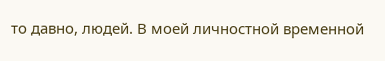то давно, людей. В моей личностной временной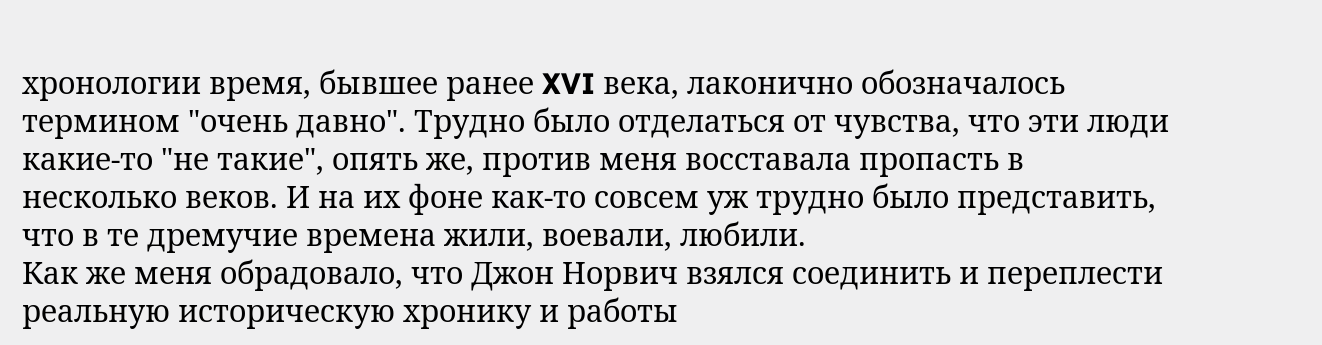хронологии время, бывшее ранее XVI века, лаконично обозначалось термином "очень давно". Трудно было отделаться от чувства, что эти люди какие-то "не такие", опять же, против меня восставала пропасть в несколько веков. И на их фоне как-то совсем уж трудно было представить, что в те дремучие времена жили, воевали, любили.
Как же меня обрадовало, что Джон Норвич взялся соединить и переплести реальную историческую хронику и работы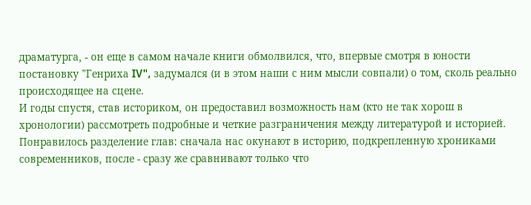драматурга, - он еще в самом начале книги обмолвился, что, впервые смотря в юности постановку "Генриха IV", задумался (и в этом наши с ним мысли совпали) о том, сколь реально происходящее на сцене.
И годы спустя, став историком, он предоставил возможность нам (кто не так хорош в хронологии) рассмотреть подробные и четкие разграничения между литературой и историей.
Понравилось разделение глав: сначала нас окунают в историю, подкрепленную хрониками современников, после - сразу же сравнивают только что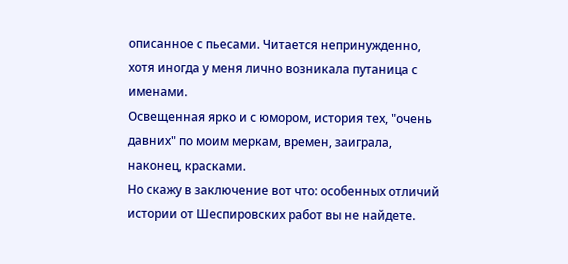описанное с пьесами. Читается непринужденно, хотя иногда у меня лично возникала путаница с именами.
Освещенная ярко и с юмором, история тех, "очень давних" по моим меркам, времен, заиграла, наконец, красками.
Но скажу в заключение вот что: особенных отличий истории от Шеспировских работ вы не найдете.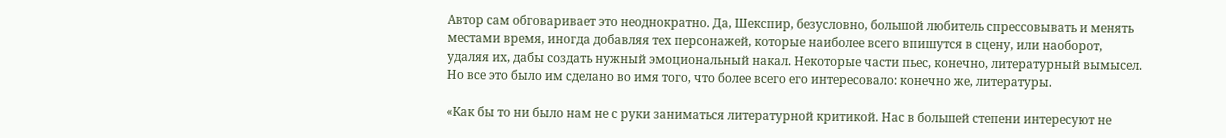Автор сам обговаривает это неоднократно. Да, Шекспир, безусловно, большой любитель спрессовывать и менять местами время, иногда добавляя тех персонажей, которые наиболее всего впишутся в сцену, или наоборот, удаляя их, дабы создать нужный эмоциональный накал. Некоторые части пьес, конечно, литературный вымысел. Но все это было им сделано во имя того, что более всего его интересовало: конечно же, литературы.

«Как бы то ни было нам не с руки заниматься литературной критикой. Нас в большей степени интересуют не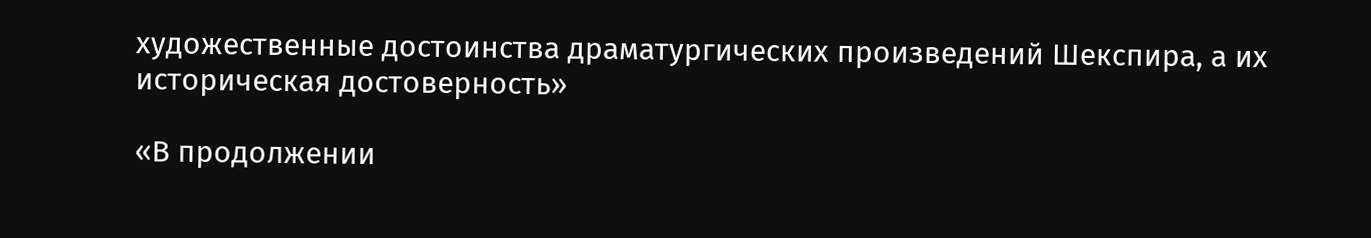художественные достоинства драматургических произведений Шекспира, а их историческая достоверность»

«В продолжении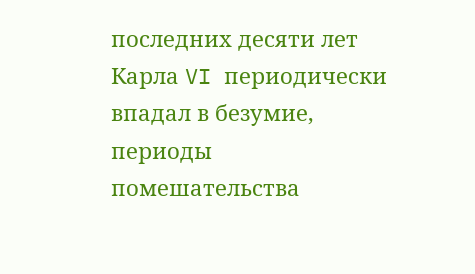последних десяти лет Карла VI периодически впадал в безумие, периоды помешательства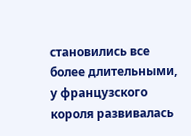становились все более длительными, у французского короля развивалась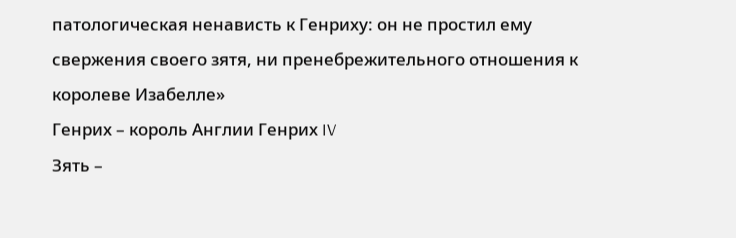патологическая ненависть к Генриху: он не простил ему свержения своего зятя, ни пренебрежительного отношения к королеве Изабелле»
Генрих – король Англии Генрих IV
Зять –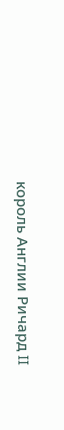король Англии Ричард II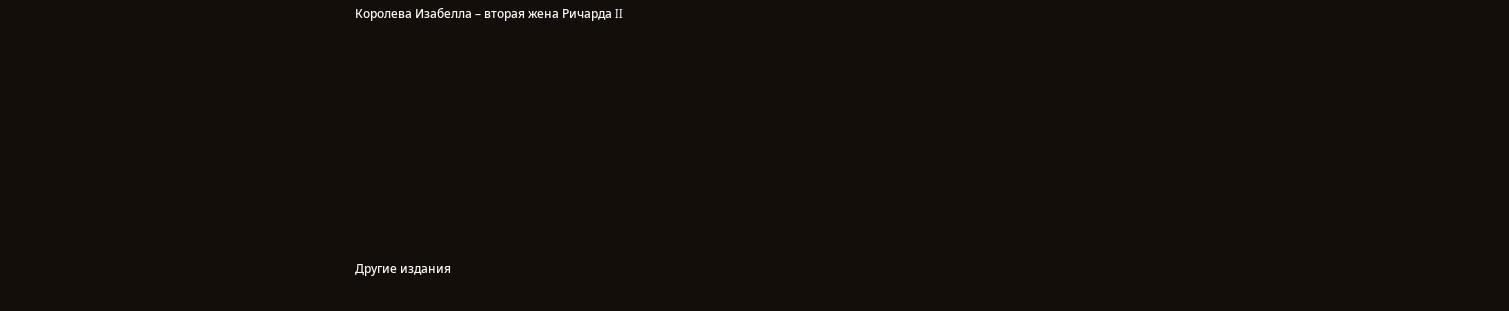Королева Изабелла – вторая жена Ричарда II










Другие издания